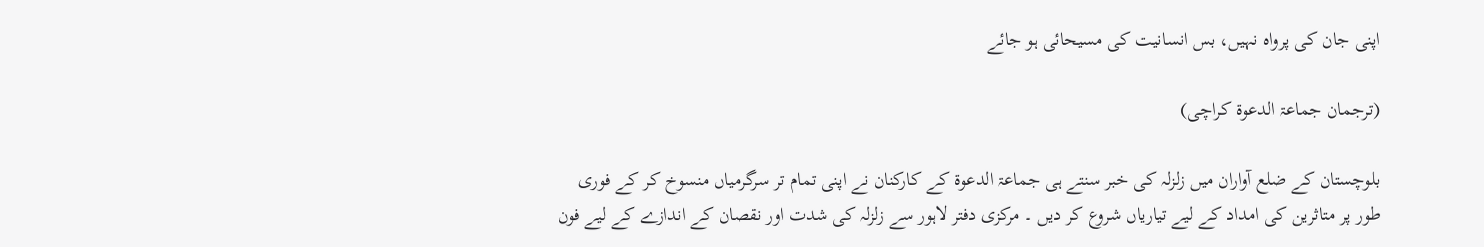اپنی جان کی پرواہ نہیں، بس انسانیت کی مسیحائی ہو جائے

(ترجمان جماعۃ الدعوۃ کراچی)

بلوچستان کے ضلع آواران میں زلزلہ کی خبر سنتے ہی جماعۃ الدعوۃ کے کارکنان نے اپنی تمام تر سرگرمیاں منسوخ کر کے فوری طور پر متاثرین کی امداد کے لیے تیاریاں شروع کر دیں ۔ مرکزی دفتر لاہور سے زلزلہ کی شدت اور نقصان کے اندازے کے لیے فون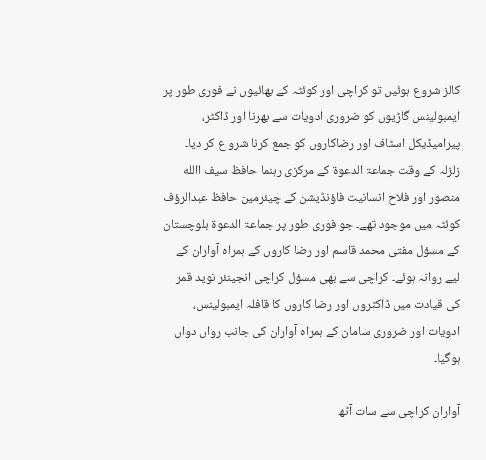کالز شروع ہوئیں تو کراچی اور کوئٹہ کے بھائیوں نے فوری طور پر ایمبولینس گاڑیوں کو ضروری ادویات سے بھرنا اور ڈاکٹر، پیرامیڈیکل اسٹاف اور رضاکاروں کو جمع کرنا شرو ع کر دیا۔ زلزلہ کے وقت جماعۃ الدعوۃ کے مرکزی رہنما حافظ سیف االله منصور اور فلاح انسانیت فاؤنڈیشن کے چیئرمین حافظ عبدالرؤف کوئٹہ میں موجود تھے۔ جو فوری طور پر جماعۃ الدعوۃ بلوچستان کے مسؤل مفتی محمد قاسم اور رضا کاروں کے ہمراہ آواران کے لیے روانہ ہوئے۔ کراچی سے بھی مسؤل کراچی انجینئر نوید قمر کی قیادت میں ڈاکٹروں اور رضا کاروں کا قافلہ ایمبولینس، ادویات اور ضروری سامان کے ہمراہ آواران کی جانب رواں دواں ہوگیا۔

آواران کراچی سے سات آٹھ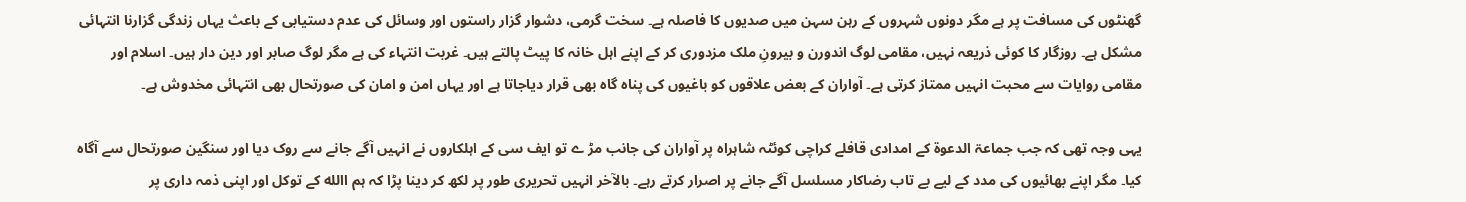گھنٹوں کی مسافت پر ہے مگر دونوں شہروں کے رہن سہن میں صدیوں کا فاصلہ ہے۔ سخت گرمی، دشوار گزار راستوں اور وسائل کی عدم دستیابی کے باعث یہاں زندگی گزارنا انتہائی مشکل ہے۔ روزگار کا کوئی ذریعہ نہیں، مقامی لوگ اندورن و بیرونِ ملک مزدوری کر کے اپنے اہل خانہ کا پیٹ پالتے ہیں۔ غربت انتہاء کی ہے مگر لوگ صابر اور دین دار ہیں۔ اسلام اور مقامی روایات سے محبت انہیں ممتاز کرتی ہے۔ آواران کے بعض علاقوں کو باغیوں کی پناہ گاہ بھی قرار دیاجاتا ہے اور یہاں امن و امان کی صورتحال بھی انتہائی مخدوش ہے۔

یہی وجہ تھی کہ جب جماعۃ الدعوۃ کے امدادی قافلے کراچی کوئٹہ شاہراہ پر آواران کی جانب مڑ ے تو ایف سی کے اہلکاروں نے انہیں آگے جانے سے روک دیا اور سنگین صورتحال سے آگاہ کیا۔ مگر اپنے بھائیوں کی مدد کے لیے بے تاب رضاکار مسلسل آگے جانے پر اصرار کرتے رہے۔ بالآخر انہیں تحریری طور پر لکھ کر دینا پڑا کہ ہم االله کے توکل اور اپنی ذمہ داری پر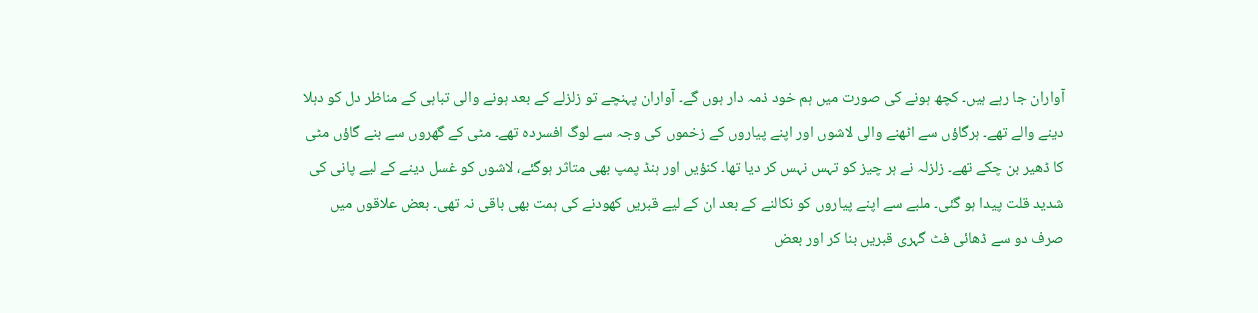آواران جا رہے ہیں۔ کچھ ہونے کی صورت میں ہم خود ذمہ دار ہوں گے۔ آواران پہنچے تو زلزلے کے بعد ہونے والی تباہی کے مناظر دل کو دہلا دینے والے تھے۔ ہرگاؤں سے اٹھنے والی لاشوں اور اپنے پیاروں کے زخموں کی وجہ سے لوگ افسردہ تھے۔ مٹی کے گھروں سے بنے گاؤں مٹی کا ڈھیر بن چکے تھے۔ زلزلہ نے ہر چیز کو تہس نہس کر دیا تھا۔ کنؤیں اور ہنڈ پمپ بھی متاثر ہوگئے، لاشوں کو غسل دینے کے لیے پانی کی شدید قلت پیدا ہو گئی۔ ملبے سے اپنے پیاروں کو نکالنے کے بعد ان کے لیے قبریں کھودنے کی ہمت بھی باقی نہ تھی۔ بعض علاقوں میں صرف دو سے ڈھائی فٹ گہری قبریں بنا کر اور بعض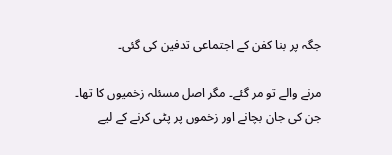جگہ پر بنا کفن کے اجتماعی تدفین کی گئی۔

مرنے والے تو مر گئے۔ مگر اصل مسئلہ زخمیوں کا تھا۔ جن کی جان بچانے اور زخموں پر پٹی کرنے کے لیے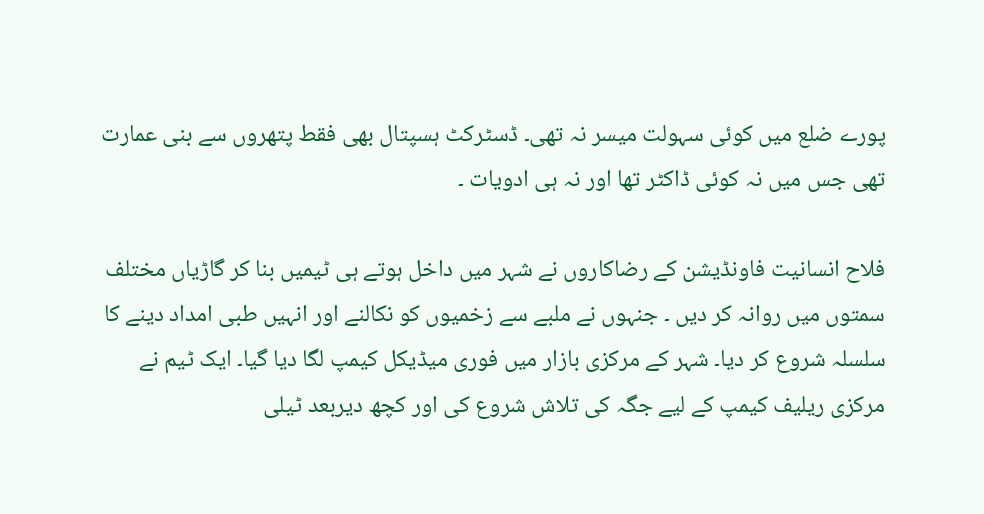پورے ضلع میں کوئی سہولت میسر نہ تھی۔ ڈسٹرکٹ ہسپتال بھی فقط پتھروں سے بنی عمارت تھی جس میں نہ کوئی ڈاکٹر تھا اور نہ ہی ادویات ۔

فلاح انسانیت فاونڈیشن کے رضاکاروں نے شہر میں داخل ہوتے ہی ٹیمیں بنا کر گاڑیاں مختلف سمتوں میں روانہ کر دیں ۔ جنہوں نے ملبے سے زخمیوں کو نکالنے اور انہیں طبی امداد دینے کا سلسلہ شروع کر دیا۔ شہر کے مرکزی بازار میں فوری میڈیکل کیمپ لگا دیا گیا۔ ایک ٹیم نے مرکزی ریلیف کیمپ کے لیے جگہ کی تلاش شروع کی اور کچھ دیربعد ٹیلی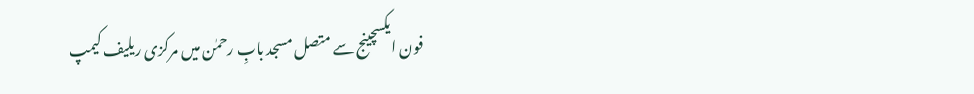فون ایکسچینج سے متصل مسجد بابِ رحمٰن میں مرکزی ریلیف کیمپ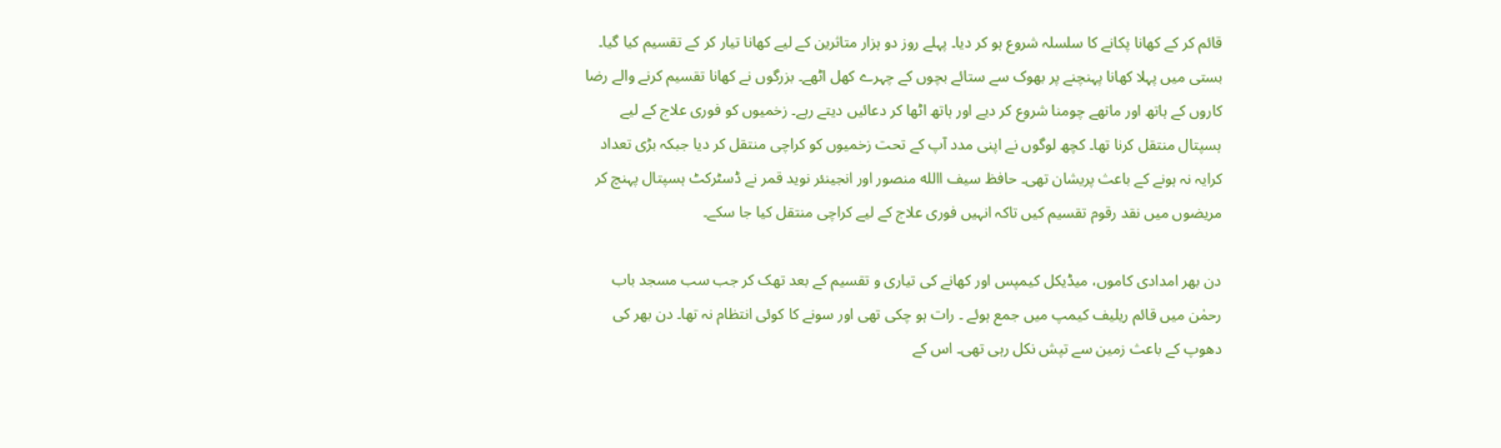قائم کر کے کھانا پکانے کا سلسلہ شروع ہو کر دیا۔ پہلے روز دو ہزار متاثرین کے لیے کھانا تیار کر کے تقسیم کیا گیا۔ بستی میں پہلا کھانا پہنچنے پر بھوک سے ستائے بچوں کے چہرے کھل اٹھے۔ بزرگوں نے کھانا تقسیم کرنے والے رضا کاروں کے ہاتھ اور ماتھے چومنا شروع کر دیے اور ہاتھ اٹھا کر دعائیں دیتے رہے۔ زخمیوں کو فوری علاج کے لیے ہسپتال منتقل کرنا تھا۔ کچھ لوگوں نے اپنی مدد آپ کے تحت زخمیوں کو کراچی منتقل کر دیا جبکہ بڑی تعداد کرایہ نہ ہونے کے باعث پریشان تھی۔ حافظ سیف االله منصور اور انجینئر نوید قمر نے ڈسٹرکٹ ہسپتال پہنچ کر مریضوں میں نقد رقوم تقسیم کیں تاکہ انہیں فوری علاج کے لیے کراچی منتقل کیا جا سکے۔

دن بھر امدادی کاموں، میڈیکل کیمپس اور کھانے کی تیاری و تقسیم کے بعد تھک کر جب سب مسجد باب رحمٰن میں قائم ریلیف کیمپ میں جمع ہوئے ۔ رات ہو چکی تھی اور سونے کا کوئی انتظام نہ تھا۔ دن بھر کی دھوپ کے باعث زمین سے تپش نکل رہی تھی۔ اس کے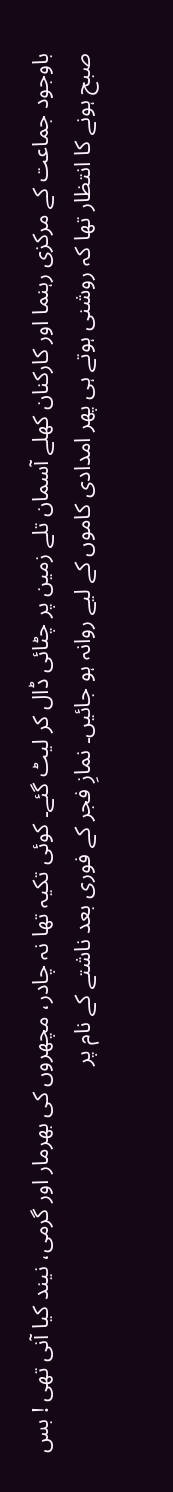باوجود جماعت کے مرکزی رہنما اور کارکنان کھلے آسمان تلے زمین پر چٹائی ڈال کر لیٹ گئے۔ کوئی تکیہ تھا نہ چادر، مچھروں کی بھرمار اور گرمی، نیند کیا آنی تھی ! بس صبح ہونے کا انتظار تھا کہ روشنی ہوتے ہی پھر امدادی کاموں کے لیے روانہ ہو جائیں۔ نمازِ فجر کے فوری بعد ناشتے کے نام پر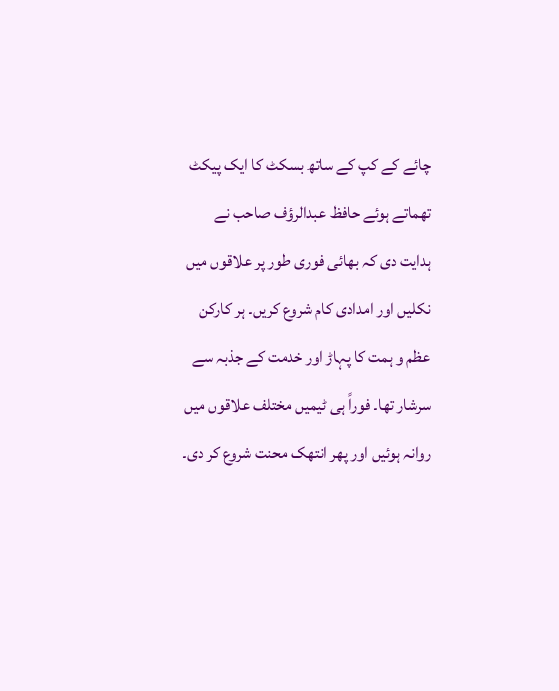چائے کے کپ کے ساتھ بسکٹ کا ایک پیکٹ تھماتے ہوئے حافظ عبدالرؤف صاحب نے ہدایت دی کہ بھائی فوری طور پر علاقوں میں نکلیں اور امدادی کام شروع کریں۔ ہر کارکن عظم و ہمت کا پہاڑ اور خدمت کے جذبہ سے سرشار تھا۔ فوراً ہی ٹیمیں مختلف علاقوں میں روانہ ہوئیں اور پھر انتھک محنت شروع کر دی۔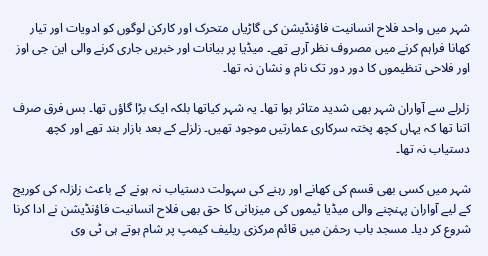شہر میں واحد فلاح انسانیت فاؤنڈیشن کی گاڑیاں متحرک اور کارکن لوگوں کو ادویات اور تیار کھانا فراہم کرنے میں مصروف نظر آرہے تھے۔ میڈیا پر بیانات اور خبریں جاری کرنے والی این جی اوز اور فلاحی تنظیموں کا دور دور تک نام و نشان نہ تھا۔

زلرلے سے آواران شہر بھی شدید متاثر ہوا تھا۔ یہ شہر کیاتھا بلکہ ایک بڑا گاؤں تھا۔ بس فرق صرف اتنا تھا کہ یہاں کچھ پختہ سرکاری عمارتیں موجود تھیں۔ زلزلے کے بعد بازار بند تھے اور کچھ دستیاب نہ تھا۔

شہر میں کسی بھی قسم کی کھانے اور رہنے کی سہولت دستیاب نہ ہونے کے باعث زلزلہ کی کوریج کے لیے آواران پہنچنے والی میڈیا ٹیموں کی میزبانی کا حق بھی فلاح انسانیت فاؤنڈیشن نے ادا کرنا شروع کر دیا۔ مسجد باب رحمٰن میں قائم مرکزی ریلیف کیمپ پر شام ہوتے ہی ٹی وی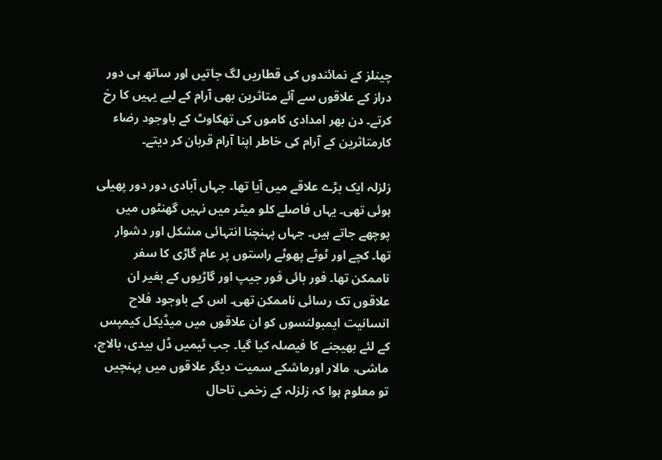چینلز کے نمائندوں کی قطاریں لگ جاتیں اور ساتھ ہی دور دراز کے علاقوں سے آئے متاثرین بھی آرام کے لیے یہیں کا رخ کرتے۔ دن بھر امدادی کاموں کی تھکاوٹ کے باوجود رضاء کارمتاثرین کے آرام کی خاطر اپنا آرام قربان کر دیتے۔

زلزلہ ایک بڑے علاقے میں آیا تھا۔ جہاں آبادی دور دور پھیلی ہوئی تھی۔ یہاں فاصلے کلو میٹر میں نہیں گھنٹوں میں پوچھے جاتے ہیں۔ جہاں پہنچنا انتہائی مشکل اور دشوار تھا۔ کچے اور ٹوٹے پھوٹے راستوں پر عام گاڑی کا سفر ناممکن تھا۔ فور بائی فور جیپ اور گاڑیوں کے بغیر ان علاقوں تک رسائی ناممکن تھی۔ اس کے باوجود فلاح انسانیت ایمبولنسوں کو ان علاقوں میں میڈیکل کیمپس کے لئے بھیجنے کا فیصلہ کیا گیا۔ جب ٹیمیں ڈل بیدی، بالاچ، ماشی، مالار اورماشکے سمیت دیگر علاقوں میں پہنچیں تو معلوم ہوا کہ زلزلہ کے زخمی تاحال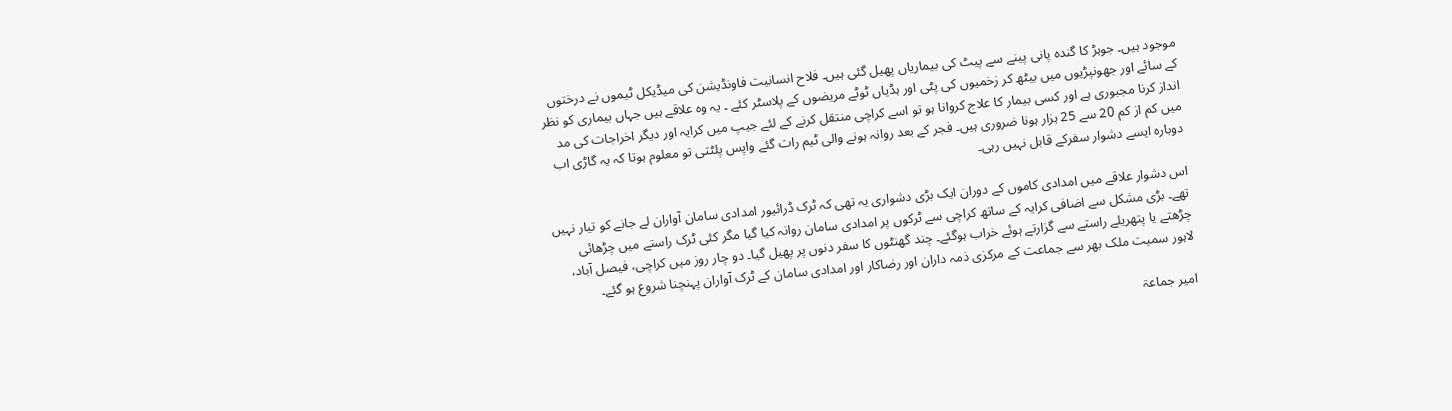موجود ہیں۔ جوہڑ کا گندہ پانی پینے سے پیٹ کی بیماریاں پھیل گئی ہیں۔ فلاح انسانیت فاونڈیشن کی میڈیکل ٹیموں نے درختوں کے سائے اور جھونپڑیوں میں بیٹھ کر زخمیوں کی پٹی اور ہڈیاں ٹوٹے مریضوں کے پلاسٹر کئے ۔ یہ وہ علاقے ہیں جہاں بیماری کو نظر انداز کرنا مجبوری ہے اور کسی بیمار کا علاج کروانا ہو تو اسے کراچی منتقل کرنے کے لئے جیپ میں کرایہ اور دیگر اخراجات کی مد میں کم از کم 20 سے 25 ہزار ہونا ضروری ہیں۔ فجر کے بعد روانہ ہونے والی ٹیم رات گئے واپس پلٹتی تو معلوم ہوتا کہ یہ گاڑی اب دوبارہ ایسے دشوار سفرکے قابل نہیں رہی۔

اس دشوار علاقے میں امدادی کاموں کے دوران ایک بڑی دشواری یہ تھی کہ ٹرک ڈرائیور امدادی سامان آواران لے جانے کو تیار نہیں تھے۔ بڑی مشکل سے اضافی کرایہ کے ساتھ کراچی سے ٹرکوں پر امدادی سامان روانہ کیا گیا مگر کئی ٹرک راستے میں چڑھائی چڑھتے یا پتھریلے راستے سے گزارتے ہوئے خراب ہوگئے۔ چند گھنٹوں کا سفر دنوں پر پھیل گیا۔ دو چار روز میں کراچی، فیصل آباد، لاہور سمیت ملک بھر سے جماعت کے مرکزی ذمہ داران اور رضاکار اور امدادی سامان کے ٹرک آواران پہنچنا شروع ہو گئے۔

امیر جماعۃ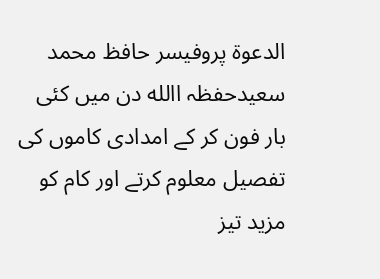الدعوۃ پروفیسر حافظ محمد سعیدحفظہ االله دن میں کئی بار فون کر کے امدادی کاموں کی تفصیل معلوم کرتے اور کام کو مزید تیز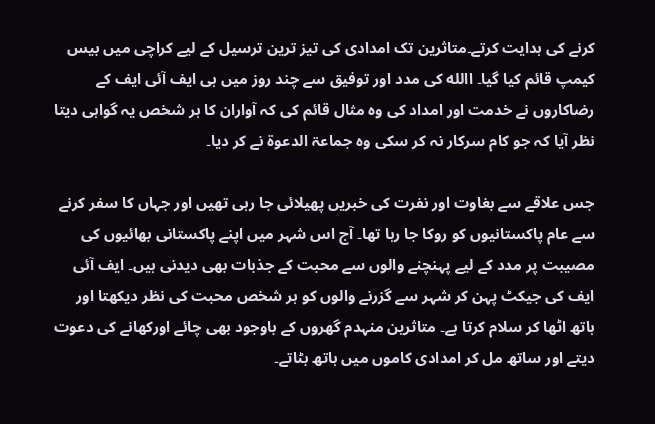کرنے کی ہدایت کرتے۔متاثرین تک امدادی کی تیز ترین ترسیل کے لیے کراچی میں بیس کیمپ قائم کیا گیا۔ االله کی مدد اور توفیق سے چند روز میں ہی ایف آئی ایف کے رضاکاروں نے خدمت اور امداد کی وہ مثال قائم کی کہ آواران کا ہر شخص یہ گواہی دیتا نظر آیا کہ جو کام سرکار نہ کر سکی وہ جماعۃ الدعوۃ نے کر دیا۔

جس علاقے سے بغاوت اور نفرت کی خبریں پھیلائی جا رہی تھیں اور جہاں کا سفر کرنے سے عام پاکستانیوں کو روکا جا رہا تھا۔ آج اس شہر میں اپنے پاکستانی بھائیوں کی مصیبت پر مدد کے لیے پہنچنے والوں سے محبت کے جذبات بھی دیدنی ہیں۔ ایف آئی ایف کی جیکٹ پہن کر شہر سے گزرنے والوں کو ہر شخص محبت کی نظر دیکھتا اور ہاتھ اٹھا کر سلام کرتا ہے۔ متاثرین منہدم گھروں کے باوجود بھی چائے اورکھانے کی دعوت دیتے اور ساتھ مل کر امدادی کاموں میں ہاتھ بٹاتے۔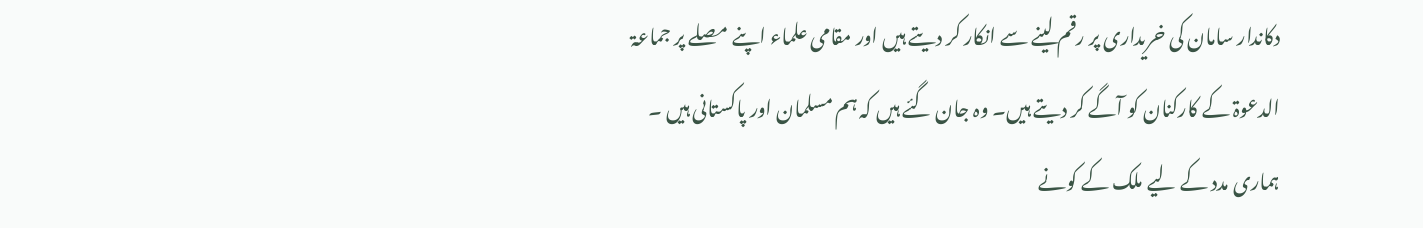دکاندار سامان کی خریداری پر رقم لینے سے انکار کر دیتے ہیں اور مقامی علماء اپنے مصلے پر جماعۃ الدعوۃ کے کارکنان کو آگے کر دیتے ہیں۔ وہ جان گئے ہیں کہ ہم مسلمان اور پاکستانی ہیں ۔ ہماری مدد کے لیے ملک کے کونے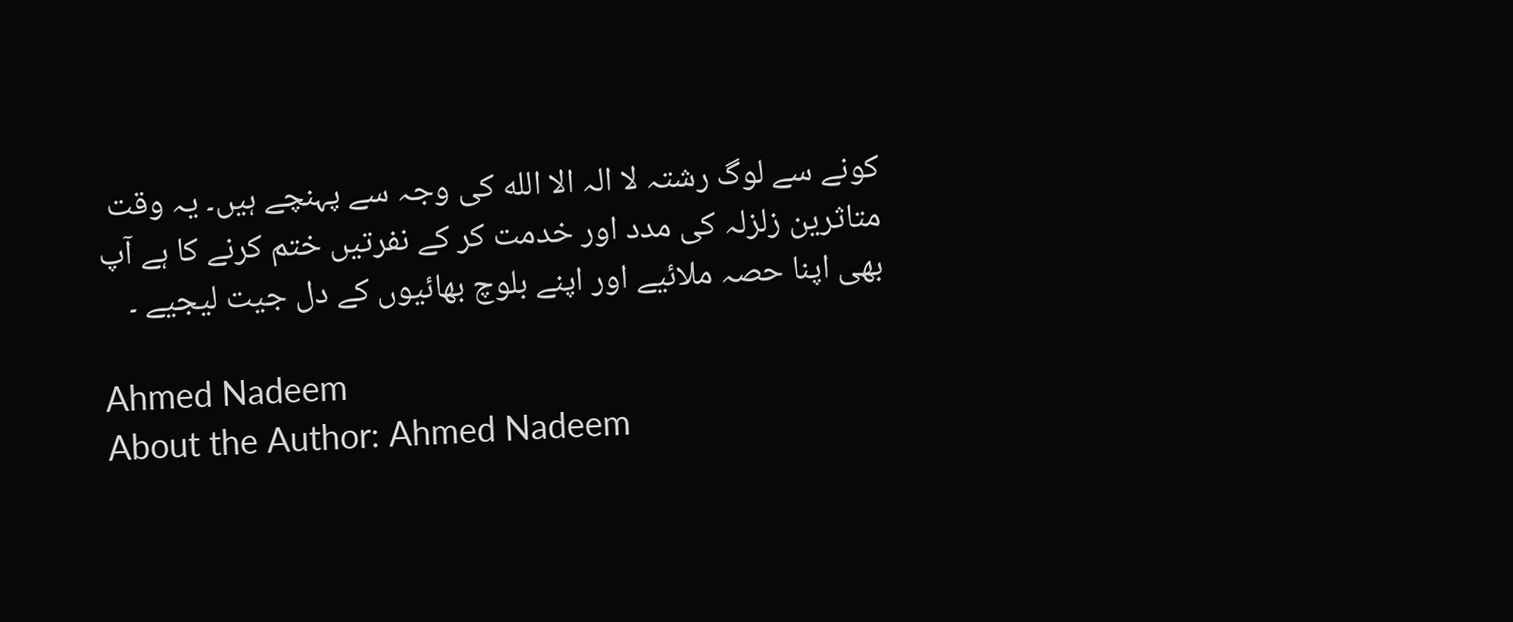کونے سے لوگ رشتہ لا الہ الا الله کی وجہ سے پہنچے ہیں۔ یہ وقت متاثرین زلزلہ کی مدد اور خدمت کر کے نفرتیں ختم کرنے کا ہے آپ بھی اپنا حصہ ملائیے اور اپنے بلوچ بھائیوں کے دل جیت لیجیے ۔

Ahmed Nadeem
About the Author: Ahmed Nadeem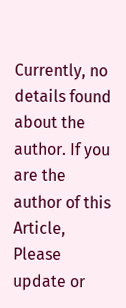Currently, no details found about the author. If you are the author of this Article, Please update or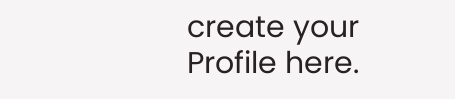create your Profile here.